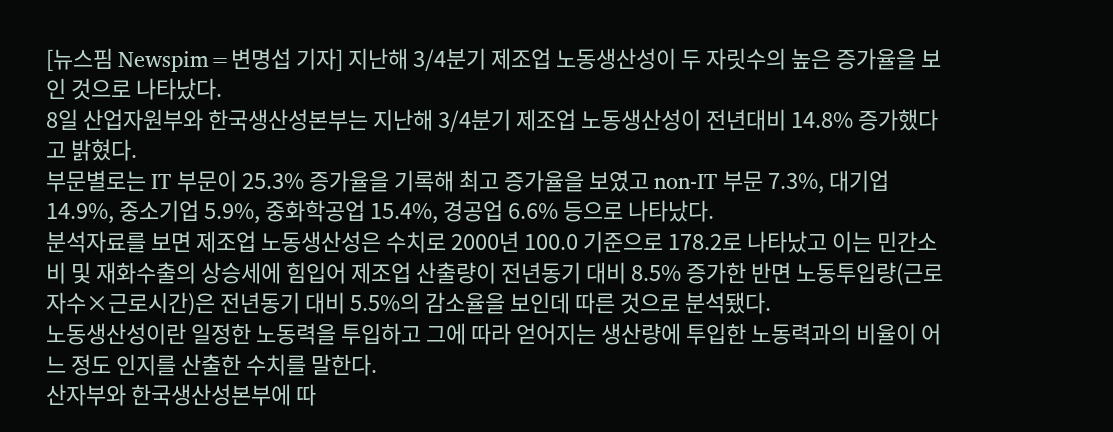[뉴스핌 Newspim=변명섭 기자] 지난해 3/4분기 제조업 노동생산성이 두 자릿수의 높은 증가율을 보인 것으로 나타났다.
8일 산업자원부와 한국생산성본부는 지난해 3/4분기 제조업 노동생산성이 전년대비 14.8% 증가했다고 밝혔다.
부문별로는 IT 부문이 25.3% 증가율을 기록해 최고 증가율을 보였고 non-IT 부문 7.3%, 대기업 14.9%, 중소기업 5.9%, 중화학공업 15.4%, 경공업 6.6% 등으로 나타났다.
분석자료를 보면 제조업 노동생산성은 수치로 2000년 100.0 기준으로 178.2로 나타났고 이는 민간소비 및 재화수출의 상승세에 힘입어 제조업 산출량이 전년동기 대비 8.5% 증가한 반면 노동투입량(근로자수×근로시간)은 전년동기 대비 5.5%의 감소율을 보인데 따른 것으로 분석됐다.
노동생산성이란 일정한 노동력을 투입하고 그에 따라 얻어지는 생산량에 투입한 노동력과의 비율이 어느 정도 인지를 산출한 수치를 말한다.
산자부와 한국생산성본부에 따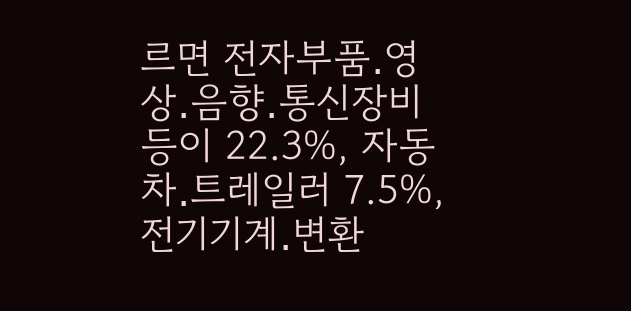르면 전자부품․영상․음향․통신장비 등이 22.3%, 자동차․트레일러 7.5%, 전기기계․변환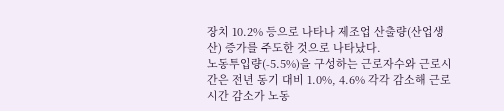장치 10.2% 등으로 나타나 제조업 산출량(산업생산) 증가를 주도한 것으로 나타났다.
노동투입량(-5.5%)을 구성하는 근로자수와 근로시간은 전년 동기 대비 1.0%, 4.6% 각각 감소해 근로시간 감소가 노동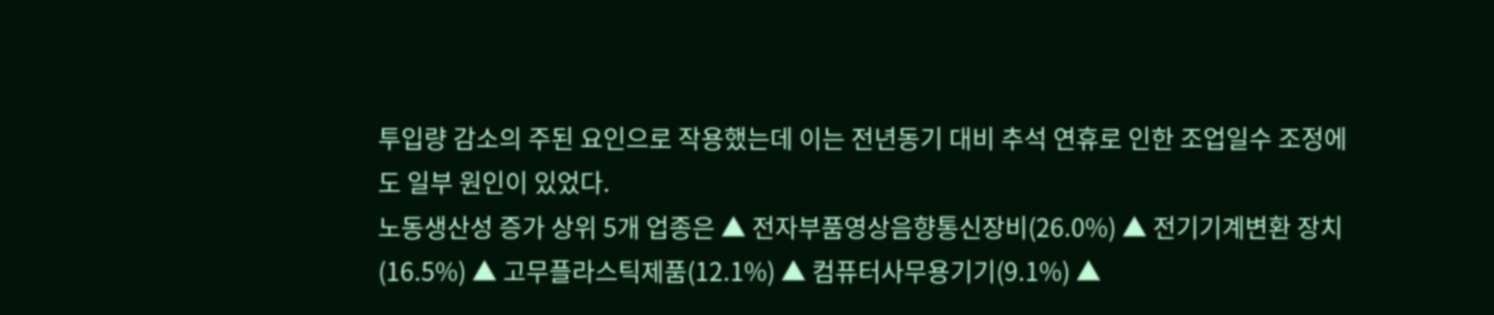투입량 감소의 주된 요인으로 작용했는데 이는 전년동기 대비 추석 연휴로 인한 조업일수 조정에도 일부 원인이 있었다.
노동생산성 증가 상위 5개 업종은 ▲ 전자부품영상음향통신장비(26.0%) ▲ 전기기계변환 장치(16.5%) ▲ 고무플라스틱제품(12.1%) ▲ 컴퓨터사무용기기(9.1%) ▲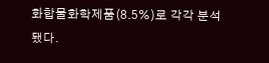화합물화학제품(8.5%)로 각각 분석됐다.